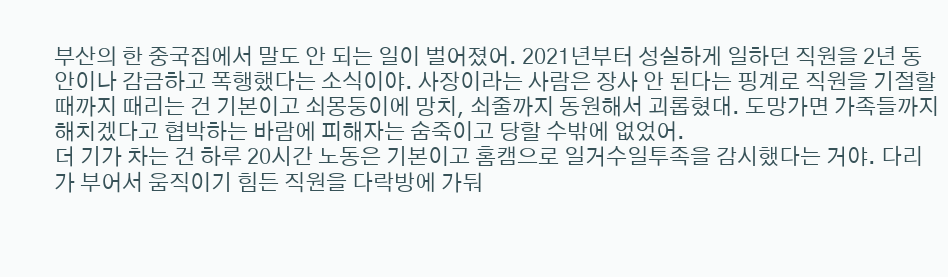부산의 한 중국집에서 말도 안 되는 일이 벌어졌어. 2021년부터 성실하게 일하던 직원을 2년 동안이나 감금하고 폭행했다는 소식이야. 사장이라는 사람은 장사 안 된다는 핑계로 직원을 기절할 때까지 때리는 건 기본이고 쇠몽둥이에 망치, 쇠줄까지 동원해서 괴롭혔대. 도망가면 가족들까지 해치겠다고 협박하는 바람에 피해자는 숨죽이고 당할 수밖에 없었어.
더 기가 차는 건 하루 20시간 노동은 기본이고 홈캠으로 일거수일투족을 감시했다는 거야. 다리가 부어서 움직이기 힘든 직원을 다락방에 가둬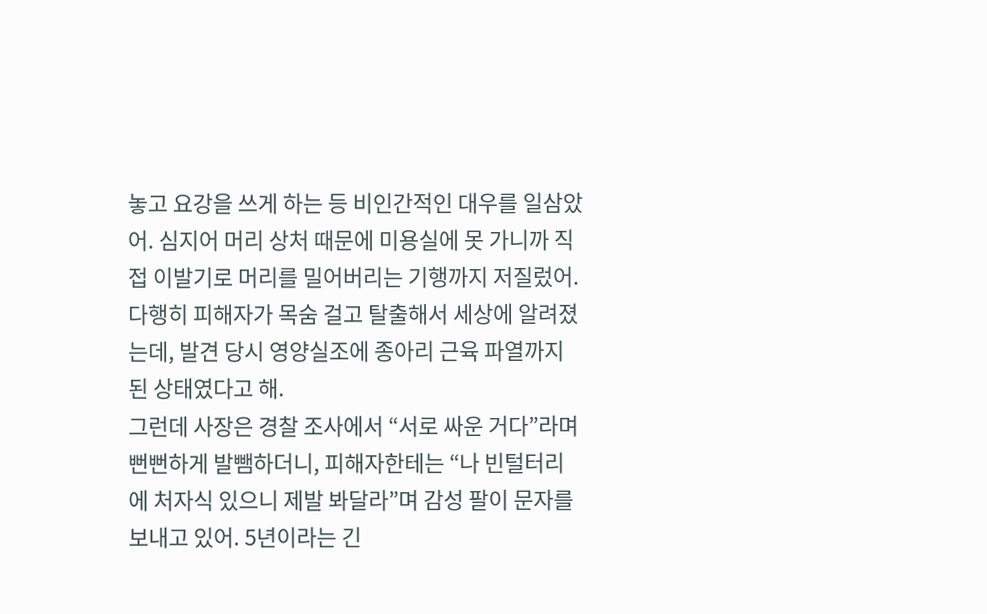놓고 요강을 쓰게 하는 등 비인간적인 대우를 일삼았어. 심지어 머리 상처 때문에 미용실에 못 가니까 직접 이발기로 머리를 밀어버리는 기행까지 저질렀어. 다행히 피해자가 목숨 걸고 탈출해서 세상에 알려졌는데, 발견 당시 영양실조에 종아리 근육 파열까지 된 상태였다고 해.
그런데 사장은 경찰 조사에서 “서로 싸운 거다”라며 뻔뻔하게 발뺌하더니, 피해자한테는 “나 빈털터리에 처자식 있으니 제발 봐달라”며 감성 팔이 문자를 보내고 있어. 5년이라는 긴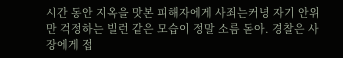시간 동안 지옥을 맛본 피해자에게 사죄는커녕 자기 안위만 걱정하는 빌런 같은 모습이 정말 소름 돋아. 경찰은 사장에게 접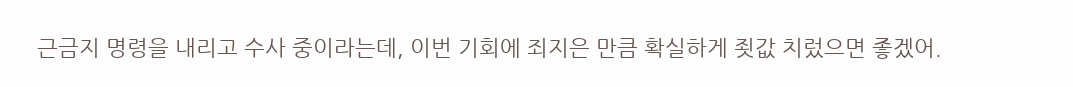근금지 명령을 내리고 수사 중이라는데, 이번 기회에 죄지은 만큼 확실하게 죗값 치렀으면 좋겠어.